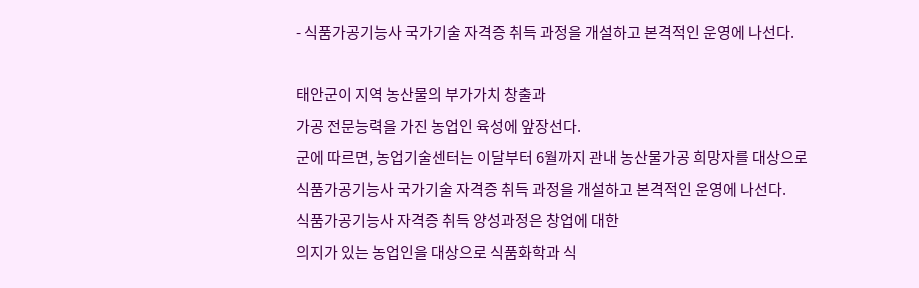- 식품가공기능사 국가기술 자격증 취득 과정을 개설하고 본격적인 운영에 나선다.

태안군이 지역 농산물의 부가가치 창출과
가공 전문능력을 가진 농업인 육성에 앞장선다.
군에 따르면, 농업기술센터는 이달부터 6월까지 관내 농산물가공 희망자를 대상으로
식품가공기능사 국가기술 자격증 취득 과정을 개설하고 본격적인 운영에 나선다.
식품가공기능사 자격증 취득 양성과정은 창업에 대한
의지가 있는 농업인을 대상으로 식품화학과 식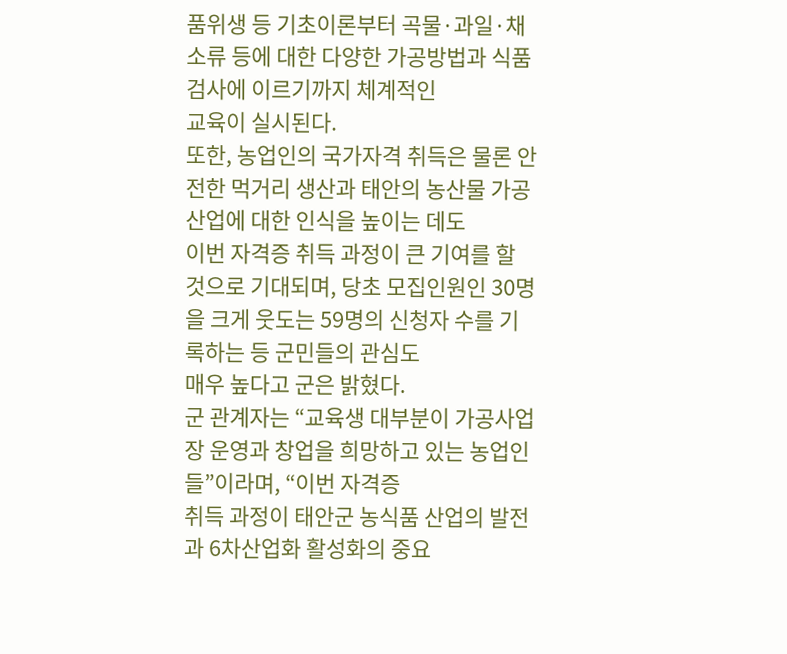품위생 등 기초이론부터 곡물·과일·채소류 등에 대한 다양한 가공방법과 식품검사에 이르기까지 체계적인
교육이 실시된다.
또한, 농업인의 국가자격 취득은 물론 안전한 먹거리 생산과 태안의 농산물 가공 산업에 대한 인식을 높이는 데도
이번 자격증 취득 과정이 큰 기여를 할 것으로 기대되며, 당초 모집인원인 30명을 크게 웃도는 59명의 신청자 수를 기록하는 등 군민들의 관심도
매우 높다고 군은 밝혔다.
군 관계자는 “교육생 대부분이 가공사업장 운영과 창업을 희망하고 있는 농업인들”이라며, “이번 자격증
취득 과정이 태안군 농식품 산업의 발전과 6차산업화 활성화의 중요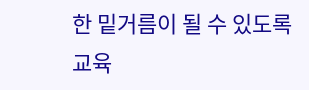한 밑거름이 될 수 있도록 교육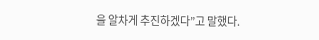을 알차게 추진하겠다”고 말했다.